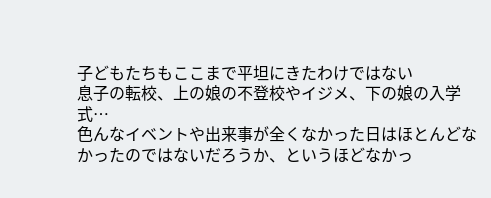子どもたちもここまで平坦にきたわけではない
息子の転校、上の娘の不登校やイジメ、下の娘の入学式…
色んなイベントや出来事が全くなかった日はほとんどなかったのではないだろうか、というほどなかっ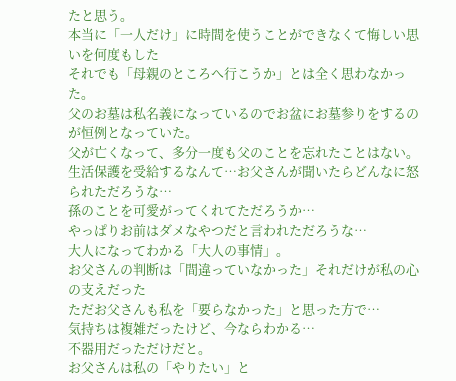たと思う。
本当に「一人だけ」に時間を使うことができなくて悔しい思いを何度もした
それでも「母親のところへ行こうか」とは全く思わなかった。
父のお墓は私名義になっているのでお盆にお墓参りをするのが恒例となっていた。
父が亡くなって、多分一度も父のことを忘れたことはない。
生活保護を受給するなんて…お父さんが聞いたらどんなに怒られただろうな…
孫のことを可愛がってくれてただろうか…
やっぱりお前はダメなやつだと言われただろうな…
大人になってわかる「大人の事情」。
お父さんの判断は「間違っていなかった」それだけが私の心の支えだった
ただお父さんも私を「要らなかった」と思った方で…
気持ちは複雑だったけど、今ならわかる…
不器用だっただけだと。
お父さんは私の「やりたい」と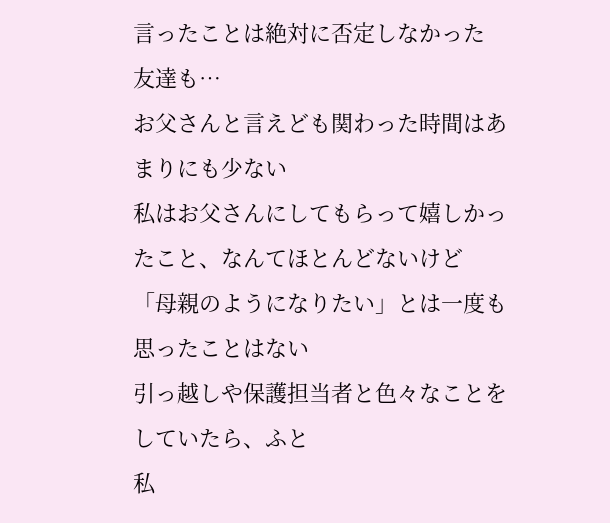言ったことは絶対に否定しなかった
友達も…
お父さんと言えども関わった時間はあまりにも少ない
私はお父さんにしてもらって嬉しかったこと、なんてほとんどないけど
「母親のようになりたい」とは一度も思ったことはない
引っ越しや保護担当者と色々なことをしていたら、ふと
私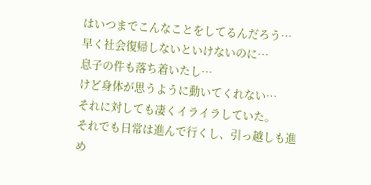はいつまでこんなことをしてるんだろう…
早く社会復帰しないといけないのに…
息子の件も落ち着いたし…
けど身体が思うように動いてくれない…
それに対しても凄くイライラしていた。
それでも日常は進んで行くし、引っ越しも進め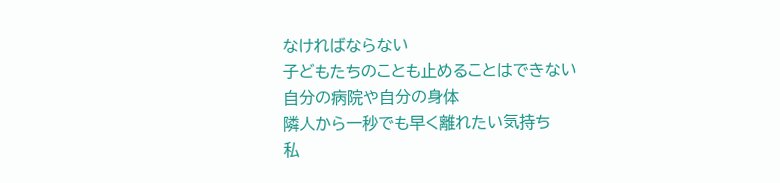なければならない
子どもたちのことも止めることはできない
自分の病院や自分の身体
隣人から一秒でも早く離れたい気持ち
私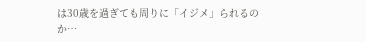は30歳を過ぎても周りに「イジメ」られるのか…